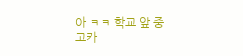아 ㅋㅋ 학교 앞 중고카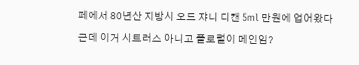페에서 80년산 지방시 오드 쟈니 디캔 5ml 만원에 업어왔다 근데 이거 시트러스 아니고 플로럴이 메인임?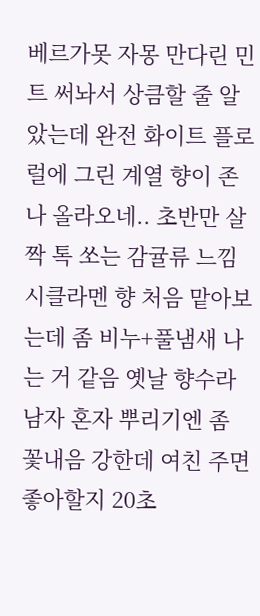베르가못 자몽 만다린 민트 써놔서 상큼할 줄 알았는데 완전 화이트 플로럴에 그린 계열 향이 존나 올라오네.. 초반만 살짝 톡 쏘는 감귤류 느낌 시클라멘 향 처음 맡아보는데 좀 비누+풀냄새 나는 거 같음 옛날 향수라 남자 혼자 뿌리기엔 좀 꽃내음 강한데 여친 주면 좋아할지 20초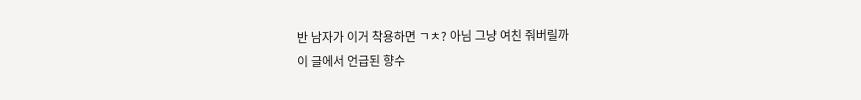반 남자가 이거 착용하면 ㄱㅊ? 아님 그냥 여친 줘버릴까
이 글에서 언급된 향수